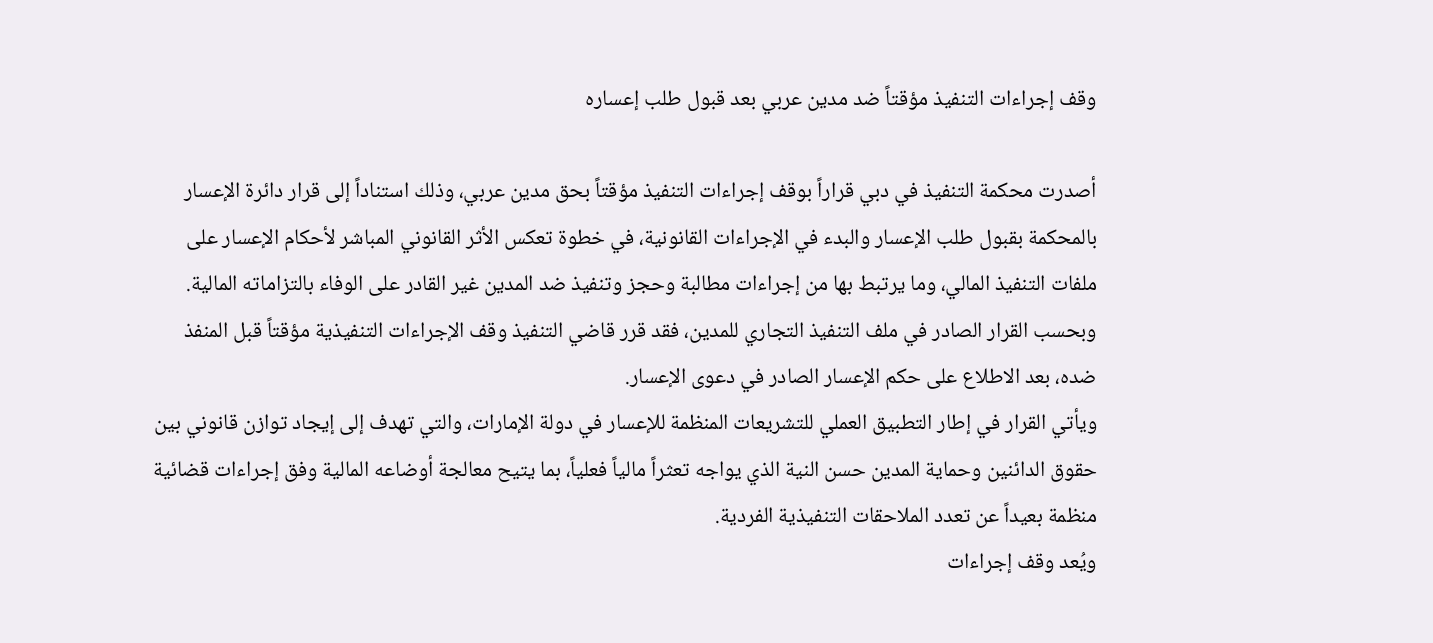وقف إجراءات التنفيذ مؤقتاً ضد مدين عربي بعد قبول طلب إعساره

أصدرت محكمة التنفيذ في دبي قراراً بوقف إجراءات التنفيذ مؤقتاً بحق مدين عربي، وذلك استناداً إلى قرار دائرة الإعسار بالمحكمة بقبول طلب الإعسار والبدء في الإجراءات القانونية، في خطوة تعكس الأثر القانوني المباشر لأحكام الإعسار على ملفات التنفيذ المالي، وما يرتبط بها من إجراءات مطالبة وحجز وتنفيذ ضد المدين غير القادر على الوفاء بالتزاماته المالية.
وبحسب القرار الصادر في ملف التنفيذ التجاري للمدين، فقد قرر قاضي التنفيذ وقف الإجراءات التنفيذية مؤقتاً قبل المنفذ ضده، بعد الاطلاع على حكم الإعسار الصادر في دعوى الإعسار.
ويأتي القرار في إطار التطبيق العملي للتشريعات المنظمة للإعسار في دولة الإمارات، والتي تهدف إلى إيجاد توازن قانوني بين حقوق الدائنين وحماية المدين حسن النية الذي يواجه تعثراً مالياً فعلياً، بما يتيح معالجة أوضاعه المالية وفق إجراءات قضائية منظمة بعيداً عن تعدد الملاحقات التنفيذية الفردية.
ويُعد وقف إجراءات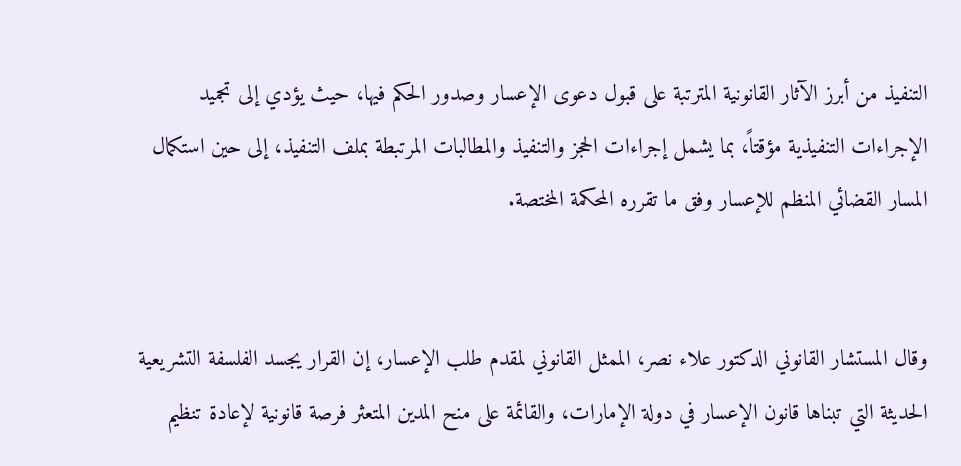التنفيذ من أبرز الآثار القانونية المترتبة على قبول دعوى الإعسار وصدور الحكم فيها، حيث يؤدي إلى تجميد الإجراءات التنفيذية مؤقتاً، بما يشمل إجراءات الحجز والتنفيذ والمطالبات المرتبطة بملف التنفيذ، إلى حين استكمال المسار القضائي المنظم للإعسار وفق ما تقرره المحكمة المختصة.


وقال المستشار القانوني الدكتور علاء نصر، الممثل القانوني لمقدم طلب الإعسار، إن القرار يجسد الفلسفة التشريعية الحديثة التي تبناها قانون الإعسار في دولة الإمارات، والقائمة على منح المدين المتعثر فرصة قانونية لإعادة تنظيم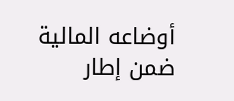أوضاعه المالية ضمن إطار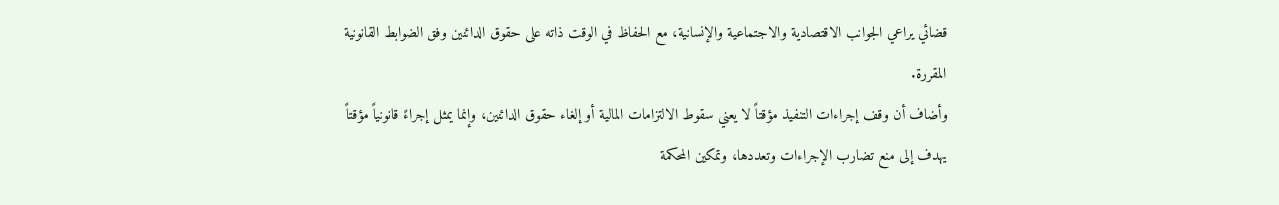قضائي يراعي الجوانب الاقتصادية والاجتماعية والإنسانية، مع الحفاظ في الوقت ذاته على حقوق الدائنين وفق الضوابط القانونية المقررة.
وأضاف أن وقف إجراءات التنفيذ مؤقتاً لا يعني سقوط الالتزامات المالية أو إلغاء حقوق الدائنين، وإنما يمثل إجراءً قانونياً مؤقتاً يهدف إلى منع تضارب الإجراءات وتعددها، وتمكين المحكمة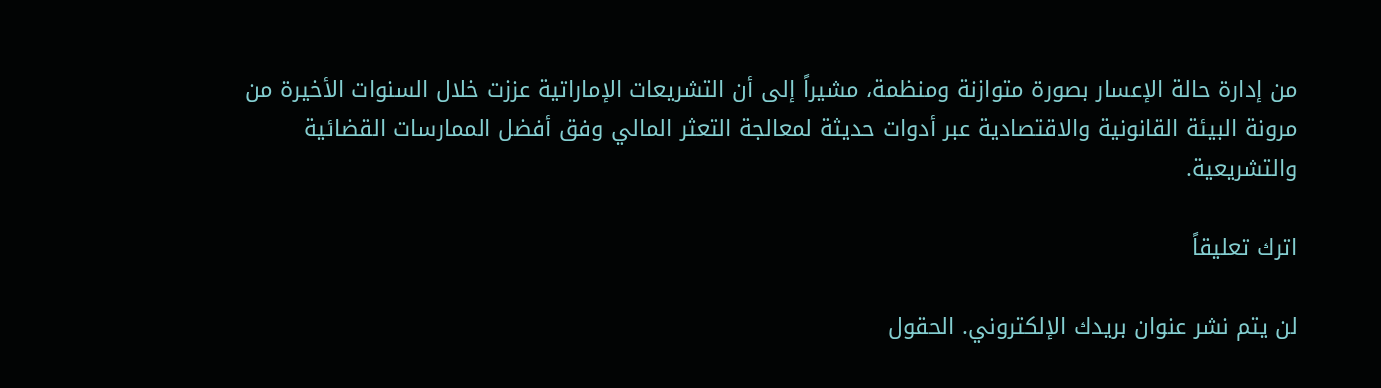من إدارة حالة الإعسار بصورة متوازنة ومنظمة، مشيراً إلى أن التشريعات الإماراتية عززت خلال السنوات الأخيرة من مرونة البيئة القانونية والاقتصادية عبر أدوات حديثة لمعالجة التعثر المالي وفق أفضل الممارسات القضائية والتشريعية.

اترك تعليقاً

لن يتم نشر عنوان بريدك الإلكتروني. الحقول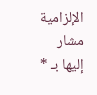الإلزامية مشار إليها بـ *